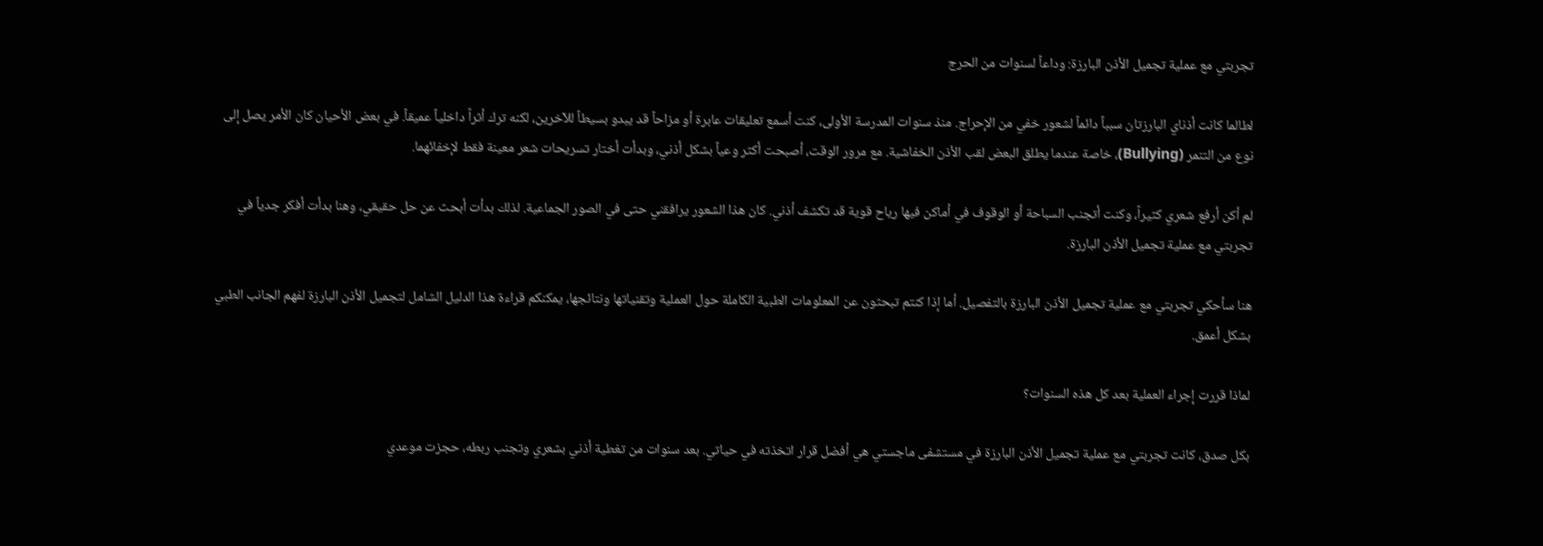تجربتي مع عملية تجميل الأذن البارزة: وداعاً لسنوات من الحرج

لطالما كانت أذناي البارزتان سبباً دائماً لشعور خفي من الإحراج. منذ سنوات المدرسة الأولى، كنت أسمع تعليقات عابرة أو مزاحاً قد يبدو بسيطاً للآخرين، لكنه ترك أثراً داخلياً عميقاً. في بعض الأحيان كان الأمر يصل إلى نوع من التنمر (Bullying)، خاصة عندما يطلق البعض لقب الأذن الخفاشية. مع مرور الوقت، أصبحت أكثر وعياً بشكل أذني، وبدأت أختار تسريحات شعر معينة فقط لإخفائهما.

لم أكن أرفع شعري كثيراً، وكنت أتجنب السباحة أو الوقوف في أماكن فيها رياح قوية قد تكشف أذني. كان هذا الشعور يرافقني حتى في الصور الجماعية. لذلك بدأت أبحث عن حل حقيقي، وهنا بدأت أفكر جدياً في تجربتي مع عملية تجميل الأذن البارزة.

هنا سأحكي تجربتي مع عملية تجميل الأذن البارزة بالتفصيل. أما إذا كنتم تبحثون عن المعلومات الطبية الكاملة حول العملية وتقنياتها ونتائجها، يمكنكم قراءة هذا الدليل الشامل لتجميل الأذن البارزة لفهم الجانب الطبي بشكل أعمق.

لماذا قررت إجراء العملية بعد كل هذه السنوات؟

بكل صدق، كانت تجربتي مع عملية تجميل الأذن البارزة في مستشفى ماجستي هي أفضل قرار اتخذته في حياتي. بعد سنوات من تغطية أذني بشعري وتجنب ربطه، حجزت موعدي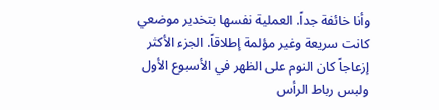وأنا خائفة جداً. العملية نفسها بتخدير موضعي كانت سريعة وغير مؤلمة إطلاقاً. الجزء الأكثر إزعاجاً كان النوم على الظهر في الأسبوع الأول ولبس رباط الرأس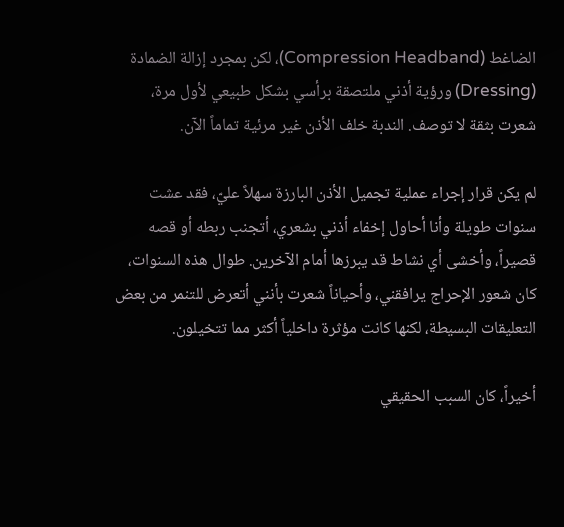الضاغط (Compression Headband)، لكن بمجرد إزالة الضمادة (Dressing) ورؤية أذني ملتصقة برأسي بشكل طبيعي لأول مرة، شعرت بثقة لا توصف. الندبة خلف الأذن غير مرئية تماماً الآن.

لم يكن قرار إجراء عملية تجميل الأذن البارزة سهلاً عليّ، فقد عشت سنوات طويلة وأنا أحاول إخفاء أذني بشعري، أتجنب ربطه أو قصه قصيراً، وأخشى أي نشاط قد يبرزها أمام الآخرين. طوال هذه السنوات، كان شعور الإحراج يرافقني، وأحياناً شعرت بأنني أتعرض للتنمر من بعض التعليقات البسيطة، لكنها كانت مؤثرة داخلياً أكثر مما تتخيلون.

أخيراً، كان السبب الحقيقي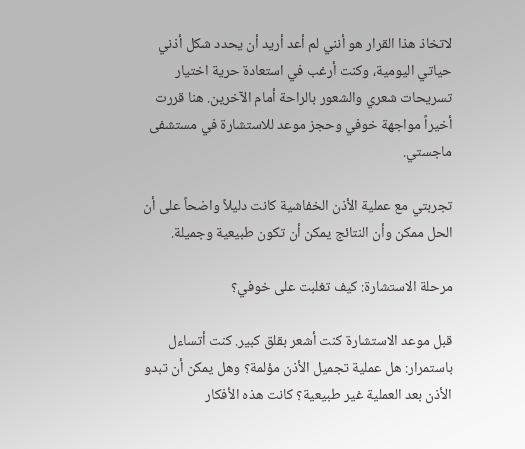لاتخاذ هذا القرار هو أنني لم أعد أريد أن يحدد شكل أذني حياتي اليومية، وكنت أرغب في استعادة حرية اختيار تسريحات شعري والشعور بالراحة أمام الآخرين. هنا قررت أخيراً مواجهة خوفي وحجز موعد للاستشارة في مستشفى ماجستي.

تجربتي مع عملية الأذن الخفاشية كانت دليلاً واضحاً على أن الحل ممكن وأن النتائج يمكن أن تكون طبيعية وجميلة.

مرحلة الاستشارة: كيف تغلبت على خوفي؟

قبل موعد الاستشارة كنت أشعر بقلق كبير. كنت أتساءل باستمرار: هل عملية تجميل الأذن مؤلمة؟ وهل يمكن أن تبدو الأذن بعد العملية غير طبيعية؟ كانت هذه الأفكار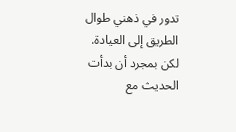تدور في ذهني طوال الطريق إلى العيادة. لكن بمجرد أن بدأت الحديث مع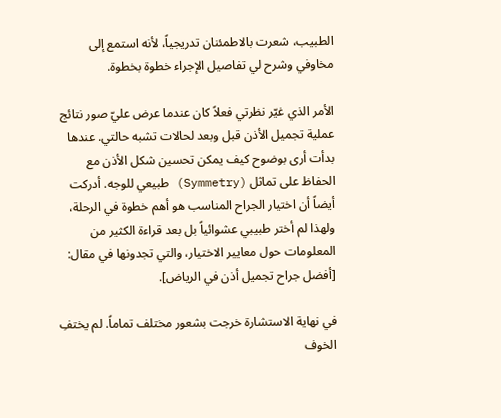الطبيب، شعرت بالاطمئنان تدريجياً، لأنه استمع إلى مخاوفي وشرح لي تفاصيل الإجراء خطوة بخطوة.

الأمر الذي غيّر نظرتي فعلاً كان عندما عرض عليّ صور نتائج عملية تجميل الأذن قبل وبعد لحالات تشبه حالتي. عندها بدأت أرى بوضوح كيف يمكن تحسين شكل الأذن مع الحفاظ على تماثل (Symmetry) طبيعي للوجه. أدركت أيضاً أن اختيار الجراح المناسب هو أهم خطوة في الرحلة، ولهذا لم أختر طبيبي عشوائياً بل بعد قراءة الكثير من المعلومات حول معايير الاختيار، والتي تجدونها في مقال: [أفضل جراح تجميل أذن في الرياض].

في نهاية الاستشارة خرجت بشعور مختلف تماماً. لم يختفِ الخوف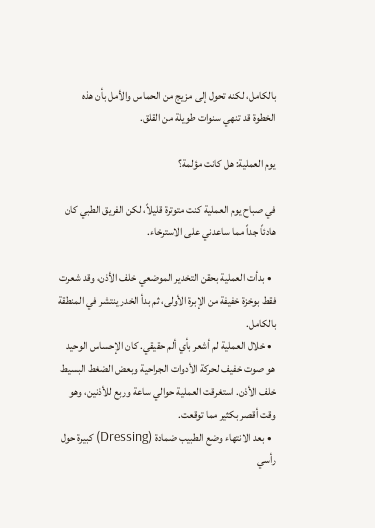بالكامل، لكنه تحول إلى مزيج من الحماس والأمل بأن هذه الخطوة قد تنهي سنوات طويلة من القلق.

يوم العملية: هل كانت مؤلمة؟

في صباح يوم العملية كنت متوترة قليلاً، لكن الفريق الطبي كان هادئاً جداً مما ساعدني على الاسترخاء.

  • بدأت العملية بحقن التخدير الموضعي خلف الأذن، وقد شعرت فقط بوخزة خفيفة من الإبرة الأولى، ثم بدأ الخدر ينتشر في المنطقة بالكامل.
  • خلال العملية لم أشعر بأي ألم حقيقي. كان الإحساس الوحيد هو صوت خفيف لحركة الأدوات الجراحية وبعض الضغط البسيط خلف الأذن. استغرقت العملية حوالي ساعة وربع للأذنين، وهو وقت أقصر بكثير مما توقعت.
  • بعد الانتهاء وضع الطبيب ضمادة (Dressing) كبيرة حول رأسي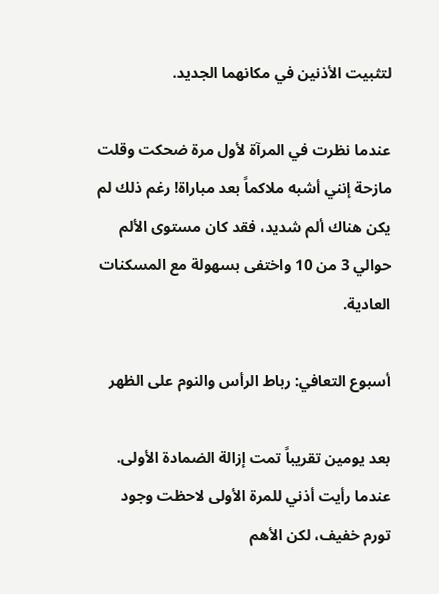لتثبيت الأذنين في مكانهما الجديد.

عندما نظرت في المرآة لأول مرة ضحكت وقلت مازحة إنني أشبه ملاكماً بعد مباراة! رغم ذلك لم يكن هناك ألم شديد، فقد كان مستوى الألم حوالي 3 من 10 واختفى بسهولة مع المسكنات العادية.

أسبوع التعافي: رباط الرأس والنوم على الظهر

بعد يومين تقريباً تمت إزالة الضمادة الأولى. عندما رأيت أذني للمرة الأولى لاحظت وجود تورم خفيف، لكن الأهم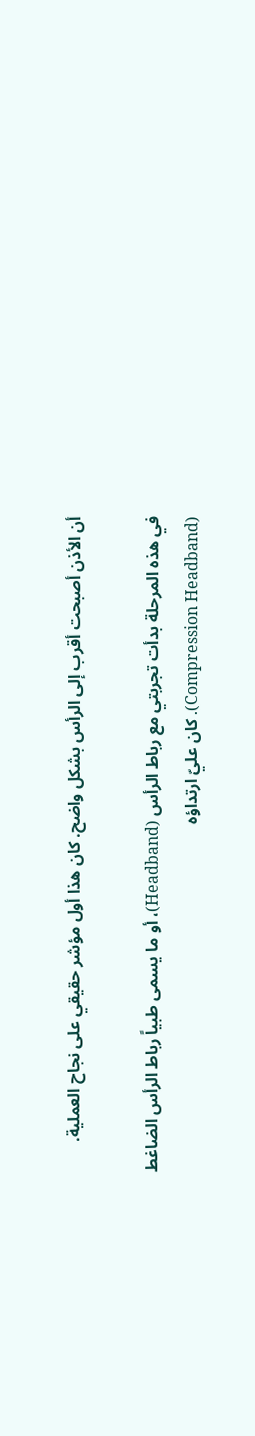أن الأذن أصبحت أقرب إلى الرأس بشكل واضح. كان هذا أول مؤشر حقيقي على نجاح العملية.

في هذه المرحلة بدأت تجربتي مع رباط الرأس (Headband)، أو ما يسمى طبياً رباط الرأس الضاغط (Compression Headband). كان عليّ ارتداؤه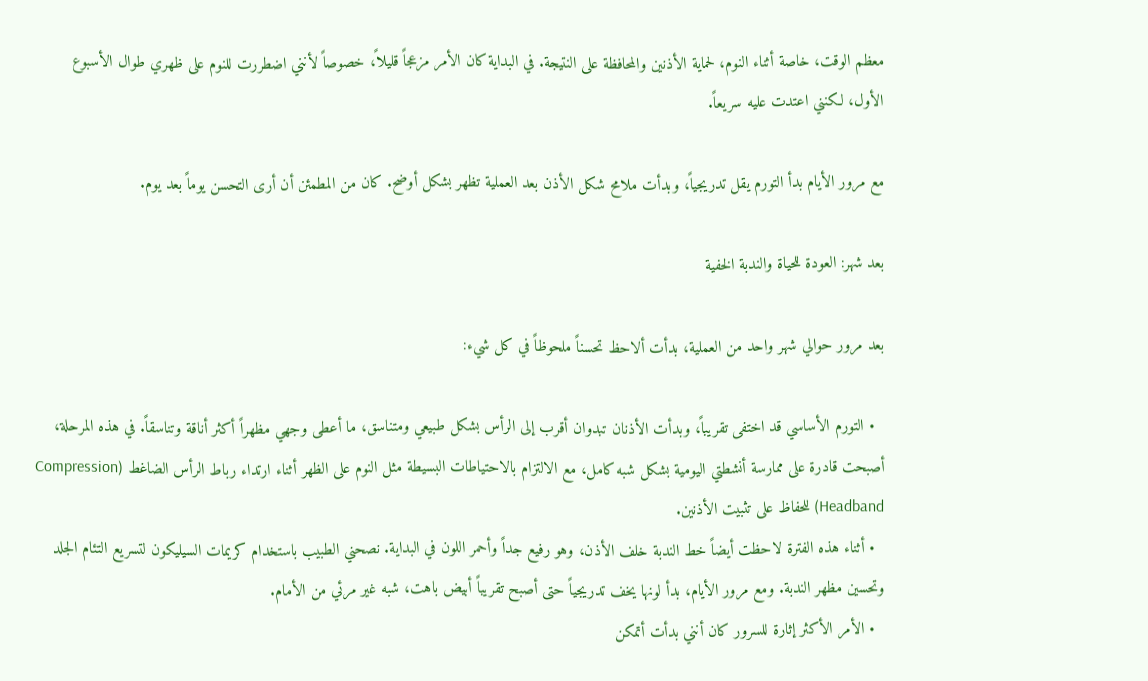معظم الوقت، خاصة أثناء النوم، لحماية الأذنين والمحافظة على النتيجة. في البداية كان الأمر مزعجاً قليلاً، خصوصاً لأنني اضطررت للنوم على ظهري طوال الأسبوع الأول، لكنني اعتدت عليه سريعاً.

مع مرور الأيام بدأ التورم يقل تدريجياً، وبدأت ملامح شكل الأذن بعد العملية تظهر بشكل أوضح. كان من المطمئن أن أرى التحسن يوماً بعد يوم.

بعد شهر: العودة للحياة والندبة الخفية

بعد مرور حوالي شهر واحد من العملية، بدأت ألاحظ تحسناً ملحوظاً في كل شيء:

  • التورم الأساسي قد اختفى تقريباً، وبدأت الأذنان تبدوان أقرب إلى الرأس بشكل طبيعي ومتناسق، ما أعطى وجهي مظهراً أكثر أناقة وتناسقاً. في هذه المرحلة، أصبحت قادرة على ممارسة أنشطتي اليومية بشكل شبه كامل، مع الالتزام بالاحتياطات البسيطة مثل النوم على الظهر أثناء ارتداء رباط الرأس الضاغط (Compression Headband) للحفاظ على تثبيت الأذنين.
  • أثناء هذه الفترة لاحظت أيضاً خط الندبة خلف الأذن، وهو رفيع جداً وأحمر اللون في البداية. نصحني الطبيب باستخدام كريمات السيليكون لتسريع التئام الجلد وتحسين مظهر الندبة. ومع مرور الأيام، بدأ لونها يخف تدريجياً حتى أصبح تقريباً أبيض باهت، شبه غير مرئي من الأمام.
  • الأمر الأكثر إثارة للسرور كان أنني بدأت أتمكن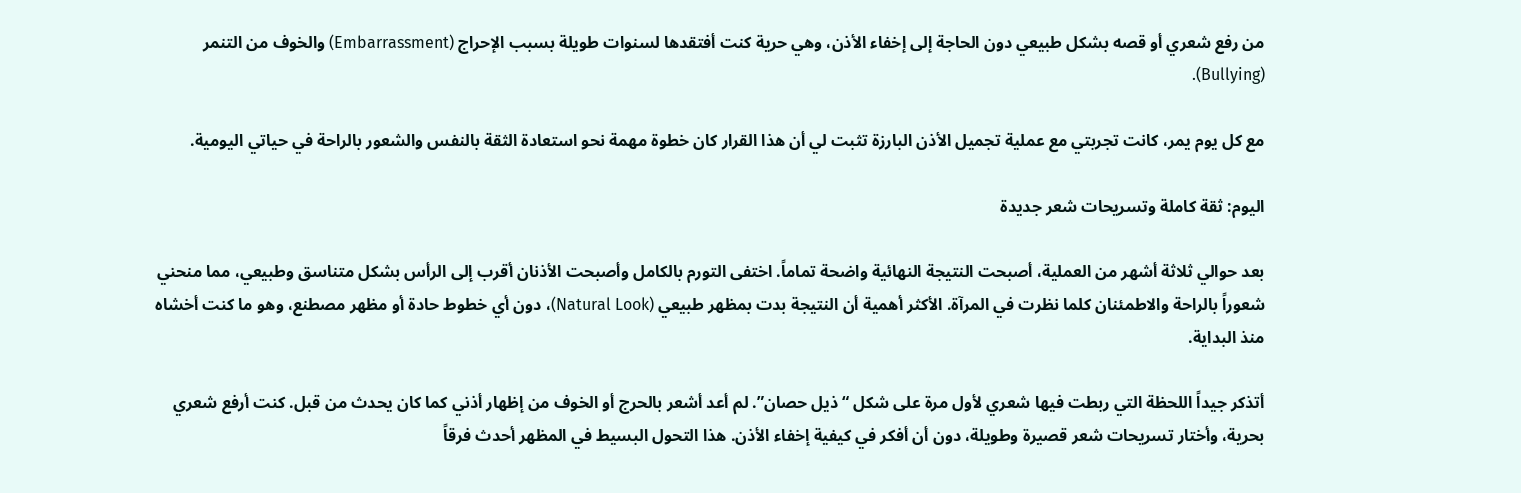من رفع شعري أو قصه بشكل طبيعي دون الحاجة إلى إخفاء الأذن، وهي حرية كنت أفتقدها لسنوات طويلة بسبب الإحراج (Embarrassment) والخوف من التنمر (Bullying).

مع كل يوم يمر، كانت تجربتي مع عملية تجميل الأذن البارزة تثبت لي أن هذا القرار كان خطوة مهمة نحو استعادة الثقة بالنفس والشعور بالراحة في حياتي اليومية.

اليوم: ثقة كاملة وتسريحات شعر جديدة

بعد حوالي ثلاثة أشهر من العملية، أصبحت النتيجة النهائية واضحة تماماً. اختفى التورم بالكامل وأصبحت الأذنان أقرب إلى الرأس بشكل متناسق وطبيعي، مما منحني شعوراً بالراحة والاطمئنان كلما نظرت في المرآة. الأكثر أهمية أن النتيجة بدت بمظهر طبيعي (Natural Look)، دون أي خطوط حادة أو مظهر مصطنع، وهو ما كنت أخشاه منذ البداية.

أتذكر جيداً اللحظة التي ربطت فيها شعري لأول مرة على شكل “ذيل حصان”. لم أعد أشعر بالحرج أو الخوف من إظهار أذني كما كان يحدث من قبل. كنت أرفع شعري بحرية، وأختار تسريحات شعر قصيرة وطويلة، دون أن أفكر في كيفية إخفاء الأذن. هذا التحول البسيط في المظهر أحدث فرقاً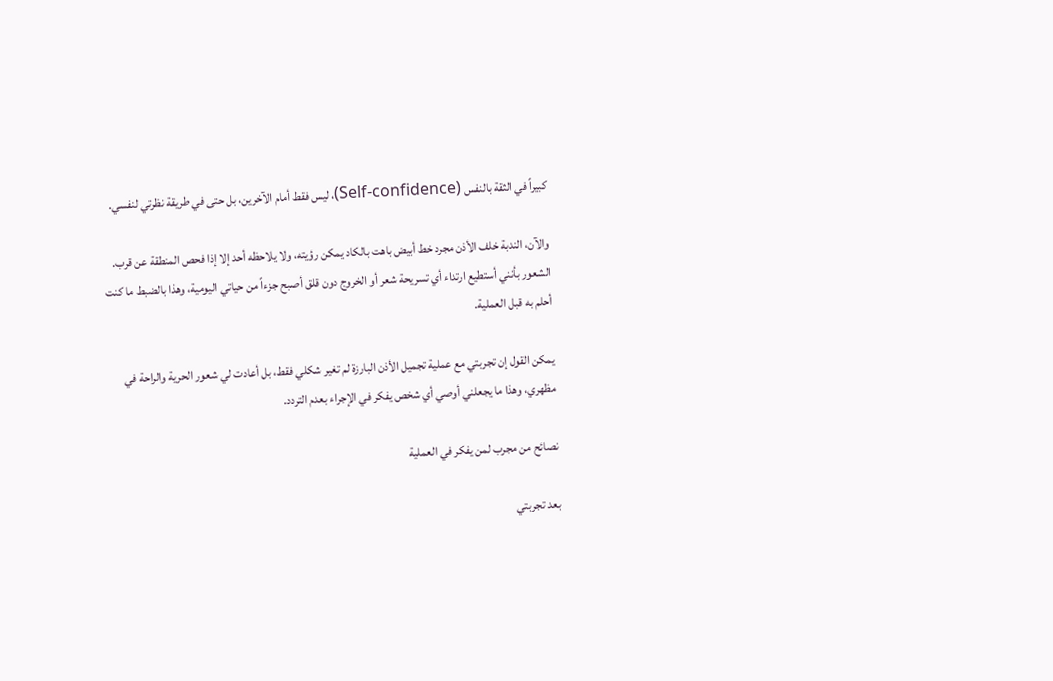كبيراً في الثقة بالنفس (Self-confidence)، ليس فقط أمام الآخرين، بل حتى في طريقة نظرتي لنفسي.

والآن، الندبة خلف الأذن مجرد خط أبيض باهت بالكاد يمكن رؤيته، ولا يلاحظه أحد إلا إذا فحص المنطقة عن قرب. الشعور بأنني أستطيع ارتداء أي تسريحة شعر أو الخروج دون قلق أصبح جزءاً من حياتي اليومية، وهذا بالضبط ما كنت أحلم به قبل العملية.

يمكن القول إن تجربتي مع عملية تجميل الأذن البارزة لم تغير شكلي فقط، بل أعادت لي شعور الحرية والراحة في مظهري، وهذا ما يجعلني أوصي أي شخص يفكر في الإجراء بعدم التردد.

نصائح من مجرب لمن يفكر في العملية

بعد تجربتي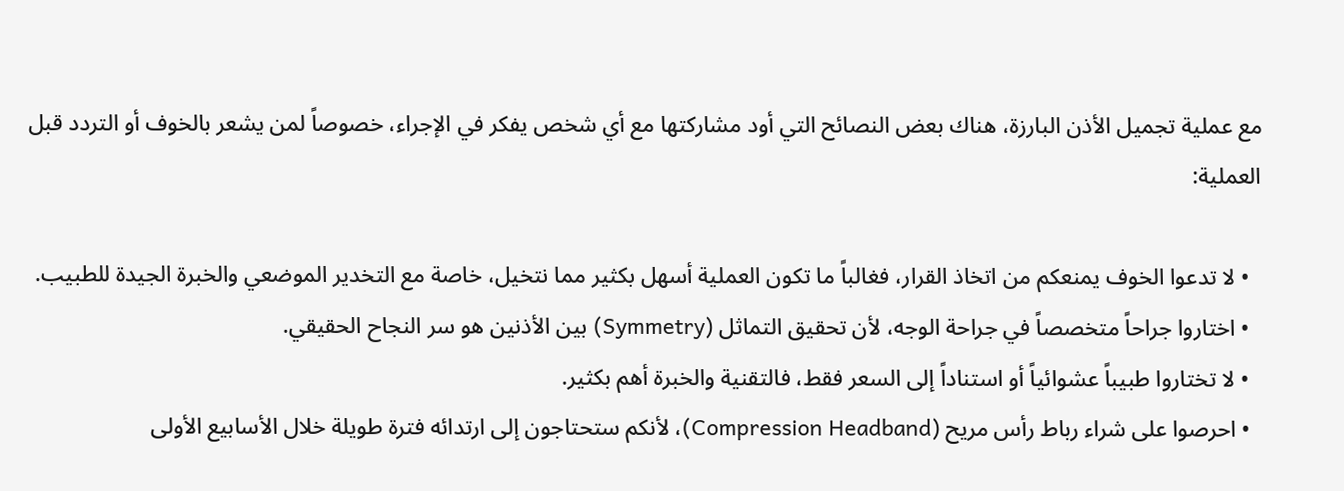مع عملية تجميل الأذن البارزة، هناك بعض النصائح التي أود مشاركتها مع أي شخص يفكر في الإجراء، خصوصاً لمن يشعر بالخوف أو التردد قبل العملية:

  • لا تدعوا الخوف يمنعكم من اتخاذ القرار، فغالباً ما تكون العملية أسهل بكثير مما نتخيل، خاصة مع التخدير الموضعي والخبرة الجيدة للطبيب.
  • اختاروا جراحاً متخصصاً في جراحة الوجه، لأن تحقيق التماثل (Symmetry) بين الأذنين هو سر النجاح الحقيقي.
  • لا تختاروا طبيباً عشوائياً أو استناداً إلى السعر فقط، فالتقنية والخبرة أهم بكثير.
  • احرصوا على شراء رباط رأس مريح (Compression Headband)، لأنكم ستحتاجون إلى ارتدائه فترة طويلة خلال الأسابيع الأولى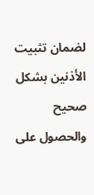لضمان تثبيت الأذنين بشكل صحيح والحصول على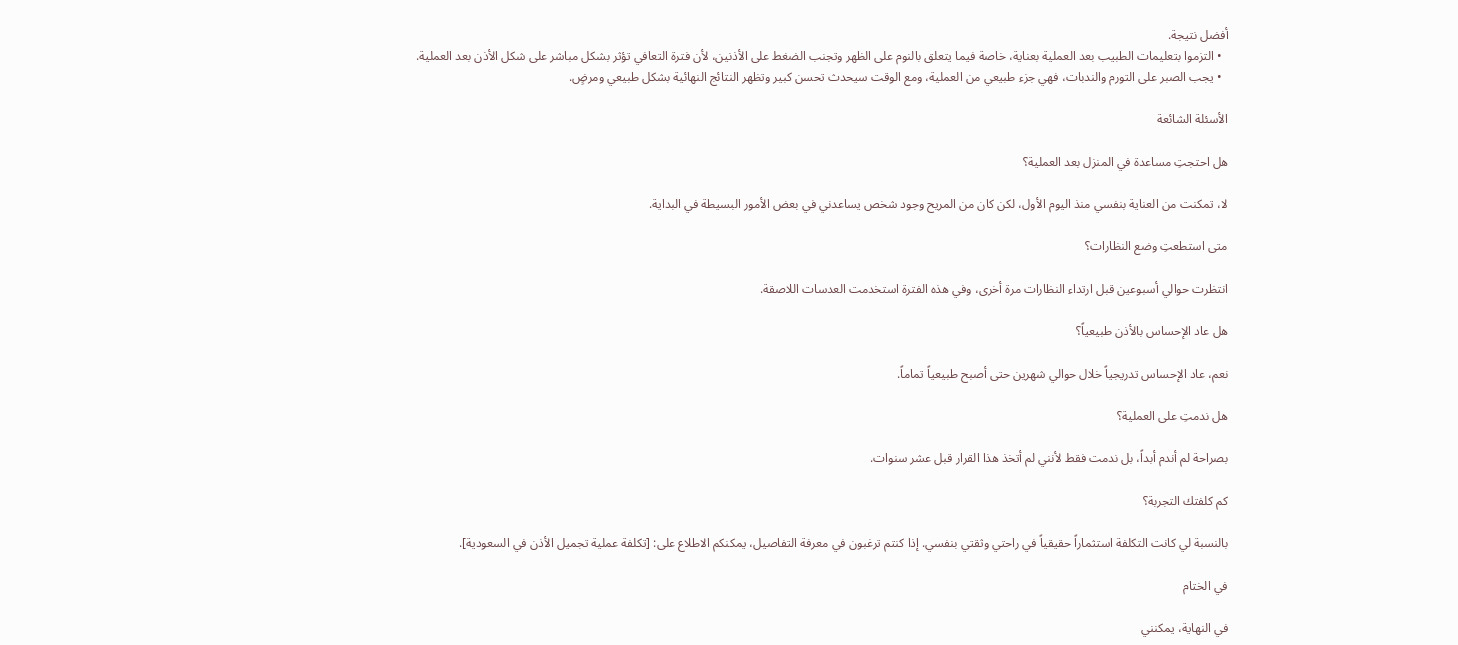أفضل نتيجة.
  • التزموا بتعليمات الطبيب بعد العملية بعناية، خاصة فيما يتعلق بالنوم على الظهر وتجنب الضغط على الأذنين، لأن فترة التعافي تؤثر بشكل مباشر على شكل الأذن بعد العملية.
  • يجب الصبر على التورم والندبات، فهي جزء طبيعي من العملية، ومع الوقت سيحدث تحسن كبير وتظهر النتائج النهائية بشكل طبيعي ومرضٍ.

الأسئلة الشائعة

هل احتجتِ مساعدة في المنزل بعد العملية؟

لا، تمكنت من العناية بنفسي منذ اليوم الأول، لكن كان من المريح وجود شخص يساعدني في بعض الأمور البسيطة في البداية.

متى استطعتِ وضع النظارات؟

انتظرت حوالي أسبوعين قبل ارتداء النظارات مرة أخرى، وفي هذه الفترة استخدمت العدسات اللاصقة.

هل عاد الإحساس بالأذن طبيعياً؟

نعم، عاد الإحساس تدريجياً خلال حوالي شهرين حتى أصبح طبيعياً تماماً.

هل ندمتِ على العملية؟

بصراحة لم أندم أبداً، بل ندمت فقط لأنني لم أتخذ هذا القرار قبل عشر سنوات.

كم كلفتك التجربة؟

بالنسبة لي كانت التكلفة استثماراً حقيقياً في راحتي وثقتي بنفسي. إذا كنتم ترغبون في معرفة التفاصيل، يمكنكم الاطلاع على: [تكلفة عملية تجميل الأذن في السعودية].

في الختام

في النهاية، يمكنني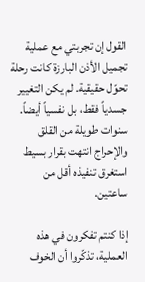القول إن تجربتي مع عملية تجميل الأذن البارزة كانت رحلة تحوّل حقيقية. لم يكن التغيير جسدياً فقط، بل نفسياً أيضاً. سنوات طويلة من القلق والإحراج انتهت بقرار بسيط استغرق تنفيذه أقل من ساعتين.

إذا كنتم تفكرون في هذه العملية، تذكّروا أن الخوف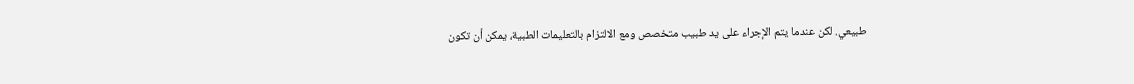طبيعي. لكن عندما يتم الإجراء على يد طبيب متخصص ومع الالتزام بالتعليمات الطبية، يمكن أن تكون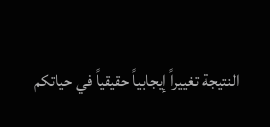النتيجة تغييراً إيجابياً حقيقياً في حياتكم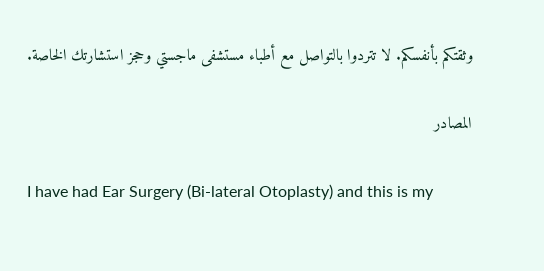وثقتكم بأنفسكم. لا تتردوا بالتواصل مع أطباء مستشفى ماجستي وحجز استشارتك الخاصة.

المصادر

I have had Ear Surgery (Bi-lateral Otoplasty) and this is my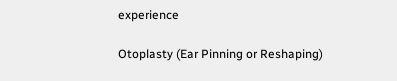experience

Otoplasty (Ear Pinning or Reshaping)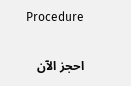Procedure

احجز الآن